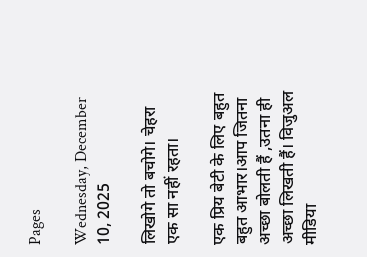Pages

Wednesday, December 10, 2025

लिखोगे तो बचोगे। चेहरा एक सा नहीं रहता।

एक प्रिय बेटी के लिए बहुत बहुत आभार।आप जितना अच्छा बोलती हैं ,उतना ही अच्छा लिखती हैं। विजुअल मीडिया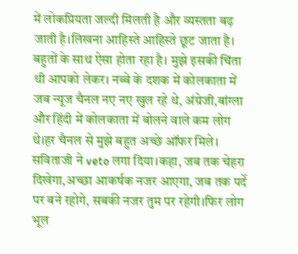में लोकप्रियता जल्दी मिलती है और व्यस्तता बढ़ जाती है।लिखना आहिस्ते आहिस्ते छूट जाता है। बहुतों के साथ ऐसा होता रहा है। मुझे इसकी चिंता थी आपको लेकर। नब्बे के दशक में कोलकाता में जब न्यूज चैनल नए नए खुल रहे थे, अंग्रेजी,बांग्ला और हिंदी में कोलकाता में बोलने वाले कम लोग थे।हर चैनल से मुझे बहुत अच्छे ऑफर मिले। सविताजी ने veto लगा दिया।कहा, जब तक चेहरा दिखेगा,अच्छा आकर्षक नजर आएगा, जब तक पर्दे पर बने रहोगे, सबकी नजर तुम पर रहेगी।फिर लोग भूल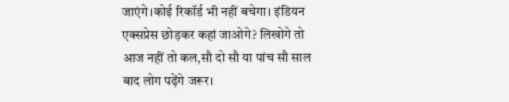जाएंगे।कोई रिकॉर्ड भी नहीं बचेगा। इंडियन एक्सप्रेस छोड़कर कहां जाओगे? लिखोगे तो आज नहीं तो कल,सौ दो सौ या पांच सौ साल बाद लोग पढ़ेंगे जरूर।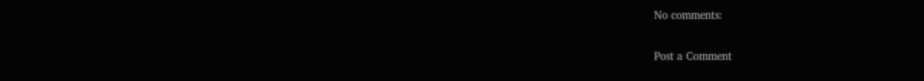No comments:

Post a Comment